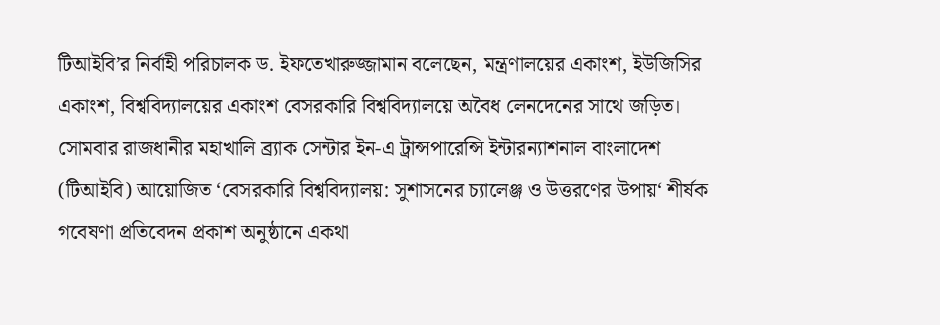টিআইবি’র নির্বাহী পরিচালক ড. ইফতেখারুজ্জামান বলেছেন, মন্ত্রণালয়ের একাংশ, ইউজিসির একাংশ, বিশ্ববিদ্যালয়ের একাংশ বেসরকারি বিশ্ববিদ্যালয়ে অবৈধ লেনদেনের সাথে জড়িত।
সোমবার রাজধানীর মহাখালি ব্র্যাক সেন্টার ইন-এ ট্রান্সপারেন্সি ইন্টারন্যাশনাল বাংলাদেশ (টিআইবি) আয়োজিত ‘বেসরকারি বিশ্ববিদ্যালয়: সুশাসনের চ্যালেঞ্জ ও উত্তরণের উপায়‘ শীর্ষক গবেষণা প্রতিবেদন প্রকাশ অনুষ্ঠানে একথা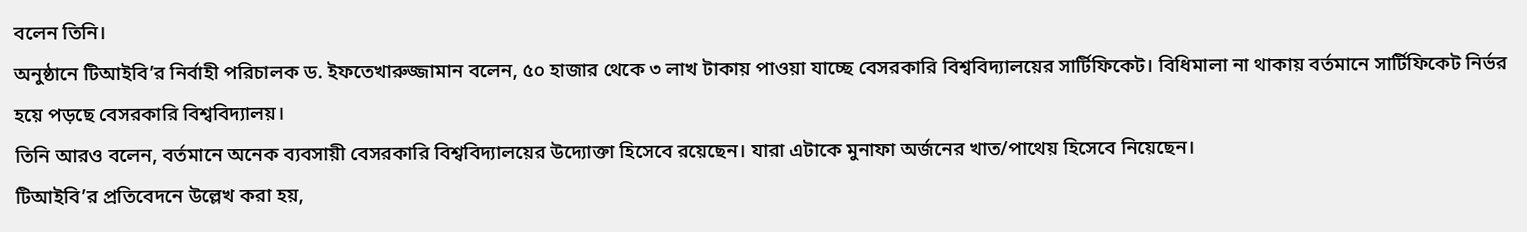বলেন তিনি।
অনুষ্ঠানে টিআইবি’র নির্বাহী পরিচালক ড. ইফতেখারুজ্জামান বলেন, ৫০ হাজার থেকে ৩ লাখ টাকায় পাওয়া যাচ্ছে বেসরকারি বিশ্ববিদ্যালয়ের সার্টিফিকেট। বিধিমালা না থাকায় বর্তমানে সার্টিফিকেট নির্ভর হয়ে পড়ছে বেসরকারি বিশ্ববিদ্যালয়।
তিনি আরও বলেন, বর্তমানে অনেক ব্যবসায়ী বেসরকারি বিশ্ববিদ্যালয়ের উদ্যোক্তা হিসেবে রয়েছেন। যারা এটাকে মুনাফা অর্জনের খাত/পাথেয় হিসেবে নিয়েছেন।
টিআইবি’র প্রতিবেদনে উল্লেখ করা হয়,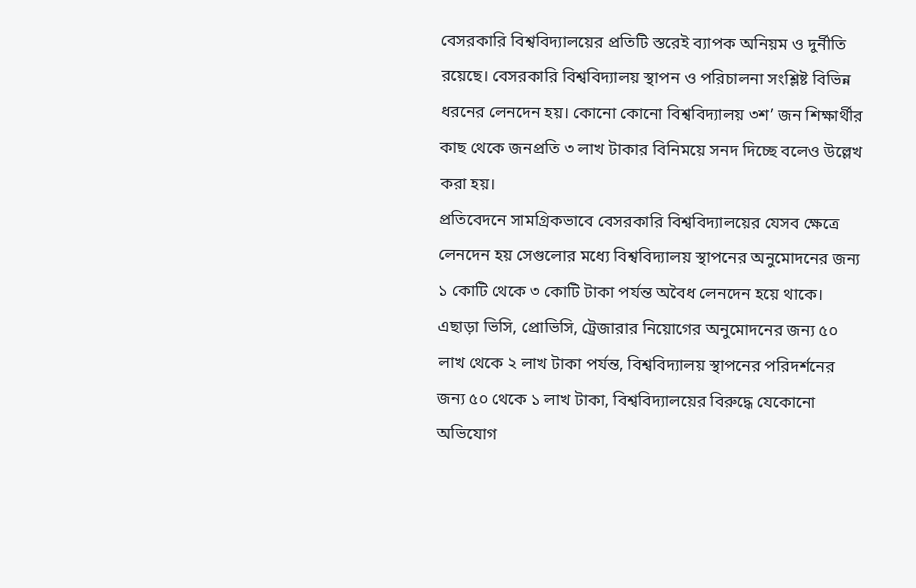বেসরকারি বিশ্ববিদ্যালয়ের প্রতিটি স্তরেই ব্যাপক অনিয়ম ও দুর্নীতি রয়েছে। বেসরকারি বিশ্ববিদ্যালয় স্থাপন ও পরিচালনা সংশ্লিষ্ট বিভিন্ন ধরনের লেনদেন হয়। কোনো কোনো বিশ্ববিদ্যালয় ৩শ’ জন শিক্ষার্থীর কাছ থেকে জনপ্রতি ৩ লাখ টাকার বিনিময়ে সনদ দিচ্ছে বলেও উল্লেখ করা হয়।
প্রতিবেদনে সামগ্রিকভাবে বেসরকারি বিশ্ববিদ্যালয়ের যেসব ক্ষেত্রে লেনদেন হয় সেগুলোর মধ্যে বিশ্ববিদ্যালয় স্থাপনের অনুমোদনের জন্য ১ কোটি থেকে ৩ কোটি টাকা পর্যন্ত অবৈধ লেনদেন হয়ে থাকে।
এছাড়া ভিসি, প্রোভিসি, ট্রেজারার নিয়োগের অনুমোদনের জন্য ৫০ লাখ থেকে ২ লাখ টাকা পর্যন্ত, বিশ্ববিদ্যালয় স্থাপনের পরিদর্শনের জন্য ৫০ থেকে ১ লাখ টাকা, বিশ্ববিদ্যালয়ের বিরুদ্ধে যেকোনো অভিযোগ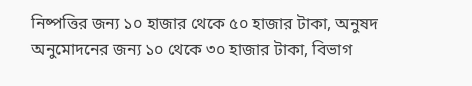নিষ্পত্তির জন্য ১০ হাজার থেকে ৫০ হাজার টাকা, অনুষদ অনুমোদনের জন্য ১০ থেকে ৩০ হাজার টাকা, বিভাগ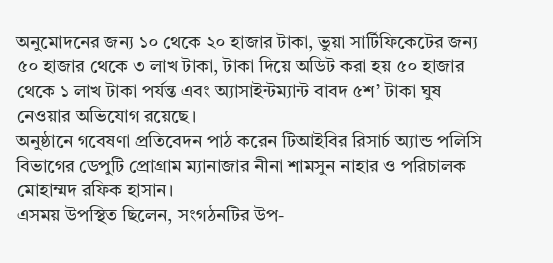অনুমোদনের জন্য ১০ থেকে ২০ হাজার টাকা, ভুয়া সার্টিফিকেটের জন্য ৫০ হাজার থেকে ৩ লাখ টাকা, টাকা দিয়ে অডিট করা হয় ৫০ হাজার থেকে ১ লাখ টাকা পর্যন্ত এবং অ্যাসাইন্টম্যান্ট বাবদ ৫শ’ টাকা ঘুষ নেওয়ার অভিযোগ রয়েছে।
অনুষ্ঠানে গবেষণা প্রতিবেদন পাঠ করেন টিআইবির রিসার্চ অ্যান্ড পলিসি বিভাগের ডেপুটি প্রোগ্রাম ম্যানাজার নীনা শামসুন নাহার ও পরিচালক মোহাম্মদ রফিক হাসান।
এসময় উপস্থিত ছিলেন, সংগঠনটির উপ-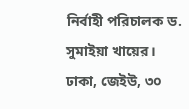নির্বাহী পরিচালক ড. সুমাইয়া খায়ের।
ঢাকা, জেইউ, ৩০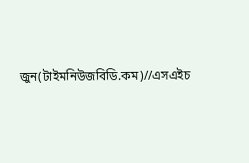জুন(টাইমনিউজবিডি.কম)//এসএইচ